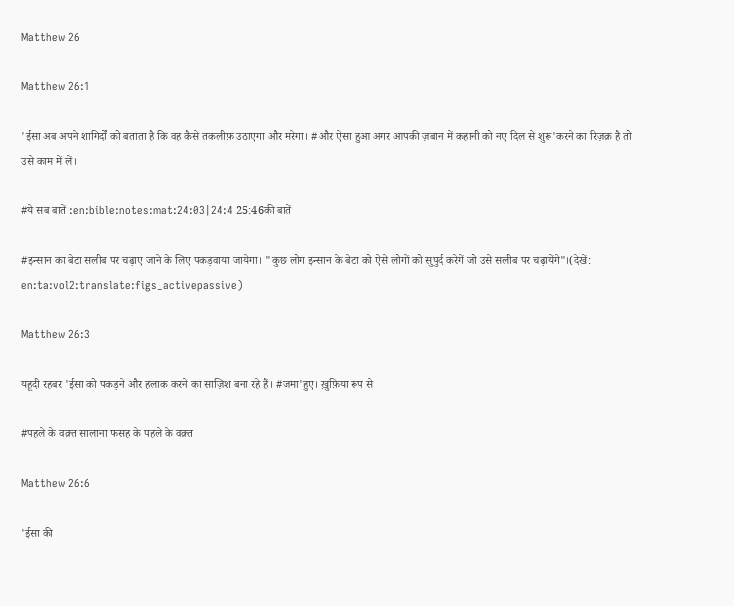Matthew 26

Matthew 26:1

'ईसा अब अपने शागिर्दों को बताता है कि वह कैसे तकलीफ़ उठाएगा और मरेगा। #और ऐसा हुआ अगर आपकी ज़बान में कहानी को नए दिल से शुरू'करने का रिज़क़ है तो उसे काम में लें।

#ये सब बातें :en:bible:notes:mat:24:03|24:4 25:46की बातें

#इन्सान का बेटा सलीब पर चढ़ाए जाने के लिए पकड़वाया जायेगा। "कुछ लोग इन्सान के बेटा को ऐसे लोगों को सुपुर्द करेगें जो उसे सलीब पर चढ़ायेंगे"।(देखें: en:ta:vol2:translate:figs_activepassive)

Matthew 26:3

यहूदी रहबर 'ईसा को पकड़ने और हलाक करने का साज़िश बना रहे हैं। #जमा'हुए। ख़ुफ़िया रूप से

#पहले के वक़्त सालाना फसह के पहले के वक़्त

Matthew 26:6

'ईसा की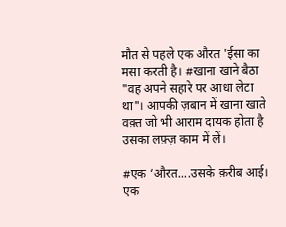मौत से पहले एक औरत 'ईसा का मसा करती है। #खाना खाने बैठा "वह अपने सहारे पर आधा लेटा था"। आपकी ज़बान में खाना खाते वक़्त जो भी आराम दायक होता है उसका लफ़्ज़ काम में लें।

#एक ‘औरत....उसके क़रीब आई। एक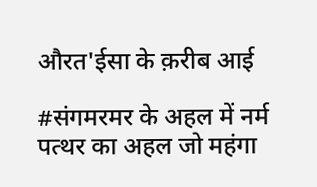औरत'ईसा के क़रीब आई

#संगमरमर के अहल में नर्म पत्थर का अहल जो महंगा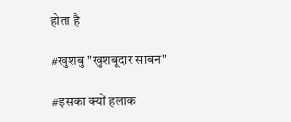होता है

#खुशबु "खुशबूदार साबन"

#इसका क्यों हलाक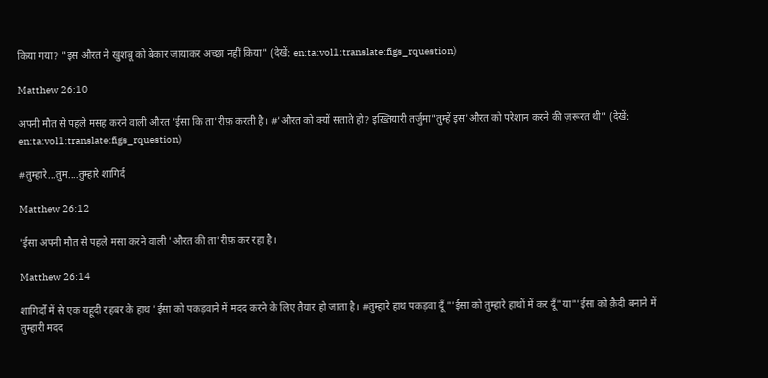किया गया? "इस औरत ने खुशबू को बेकार जायाकर अच्छा नहीं किया" (देखें: en:ta:vol1:translate:figs_rquestion)

Matthew 26:10

अपनी मौत से पहले मसह करने वाली औरत 'ईसा कि ता'रीफ़ करती है। #'औरत को क्यों सताते हो? इख़्तियारी तर्जुमा"तुम्हें इस'औरत को परेशान करने की ज़रूरत थी" (देखें: en:ta:vol1:translate:figs_rquestion)

#तुम्हारे...तुम....तुम्हारे शागिर्द

Matthew 26:12

'ईसा अपनी मौत से पहले मसा करने वाली 'औरत की ता'रीफ़ कर रहा है।

Matthew 26:14

शागिर्दों में से एक यहूदी रहबर के हाथ 'ईसा को पकड़वाने में मदद करने के लिए तैयार हो जाता है। #तुम्हारे हाथ पकड़वा दूँ "'ईसा को तुम्हारे हाथों में कर दूँ"या"'ईसा को क़ैदी बनाने में तुम्हारी मदद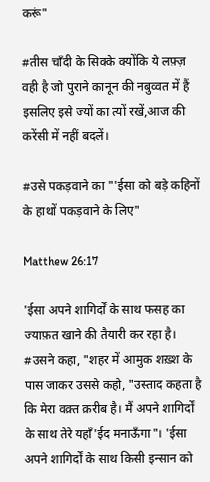करूं"

#तीस चाँदी के सिक्के क्योंकि ये लफ़्ज़ वही है जो पुराने कानून की नबुव्वत में हैं इसलिए इसे ज्यों का त्यों रखें,आज की करेंसी में नहीं बदलें।

#उसे पकड़वाने का "'ईसा को बड़े कहिनों के हाथों पकड़वाने के लिए"

Matthew 26:17

'ईसा अपने शागिर्दों के साथ फसह का ज्याफ़त खाने की तैयारी कर रहा है। #उसने कहा, "शहर में आमुक शख़्श के पास जाकर उससे कहो, "उस्ताद कहता है कि मेरा वक़्त क़रीब है। मैं अपने शागिर्दों के साथ तेरे यहाँ'ईद मनाऊँगा"। 'ईसा अपने शागिर्दों के साथ किसी इन्सान को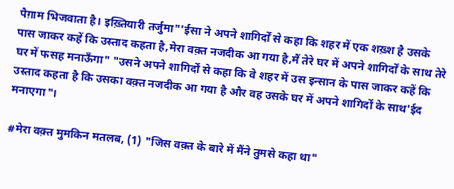पैग़ाम भिजवाता है। इख़्तियारी तर्जुमा"'ईसा ने अपने शागिर्दों से कहा कि शहर में एक शख़्श है उसके पास जाकर कहें कि उस्ताद कहता है,मेरा वक़्त नजदीक आ गया है,मैं तेरे घर में अपने शागिर्दों के साथ तेरे घर में फसह मनाऊँगा" "उसने अपने शागिर्दों से कहा कि वे शहर में उस इन्सान के पास जाकर कहें कि उस्ताद कहता है कि उसका वक़्त नजदीक आ गया है और वह उसके घर में अपने शागिर्दों के साथ'ईद मनाएगा"।

#मेरा वक़्त मुमकिन मतलब, (1) "जिस वक़्त के बारे में मैंने तुमसे कहा था"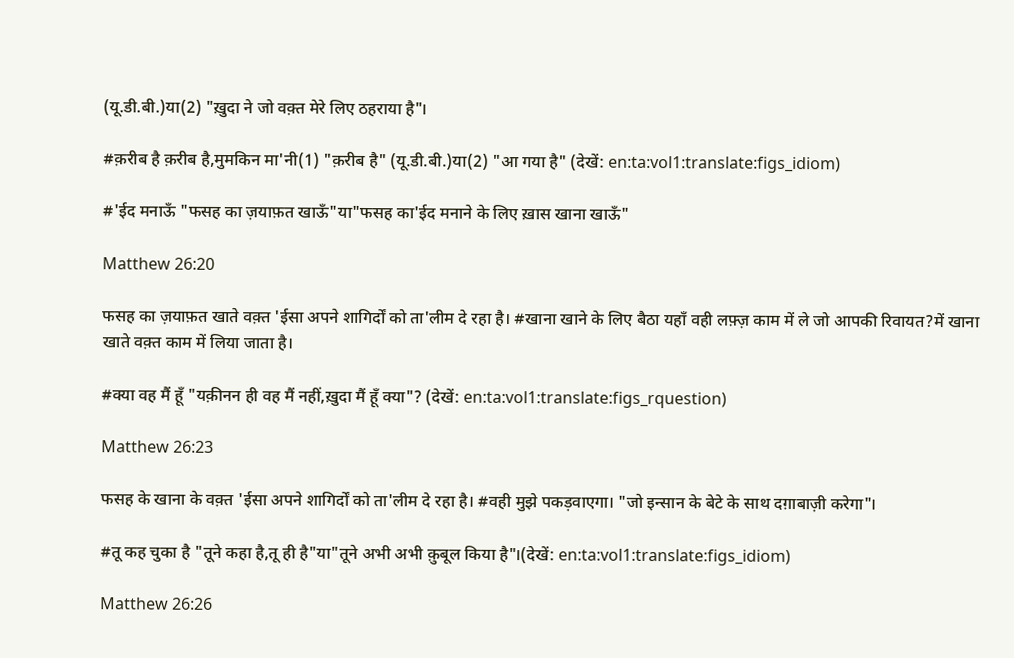(यू.डी.बी.)या(2) "ख़ुदा ने जो वक़्त मेरे लिए ठहराया है"।

#क़रीब है क़रीब है,मुमकिन मा'नी(1) "क़रीब है" (यू.डी.बी.)या(2) "आ गया है" (देखें: en:ta:vol1:translate:figs_idiom)

#'ईद मनाऊँ "फसह का ज़याफ़त खाऊँ"या"फसह का'ईद मनाने के लिए ख़ास खाना खाऊँ"

Matthew 26:20

फसह का ज़याफ़त खाते वक़्त 'ईसा अपने शागिर्दों को ता'लीम दे रहा है। #खाना खाने के लिए बैठा यहाँ वही लफ़्ज़ काम में ले जो आपकी रिवायत?में खाना खाते वक़्त काम में लिया जाता है।

#क्या वह मैं हूँ "यक़ीनन ही वह मैं नहीं,ख़ुदा मैं हूँ क्या"? (देखें: en:ta:vol1:translate:figs_rquestion)

Matthew 26:23

फसह के खाना के वक़्त 'ईसा अपने शागिर्दों को ता'लीम दे रहा है। #वही मुझे पकड़वाएगा। "जो इन्सान के बेटे के साथ दग़ाबाज़ी करेगा"।

#तू कह चुका है "तूने कहा है,तू ही है"या"तूने अभी अभी क़ुबूल किया है"।(देखें: en:ta:vol1:translate:figs_idiom)

Matthew 26:26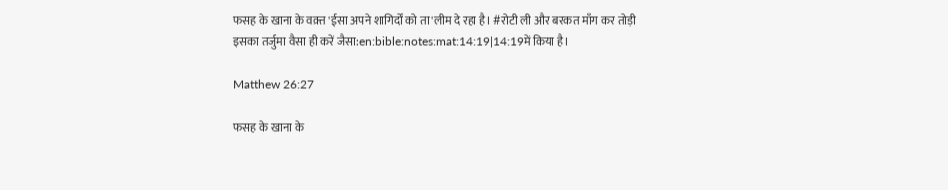फसह के खाना के वक़्त 'ईसा अपने शागिर्दों को ता'लीम दे रहा है। #रोटी ली और बरकत माँग कर तोड़ी इसका तर्जुमा वैसा ही करें जैसा:en:bible:notes:mat:14:19|14:19में किया है।

Matthew 26:27

फसह के खाना के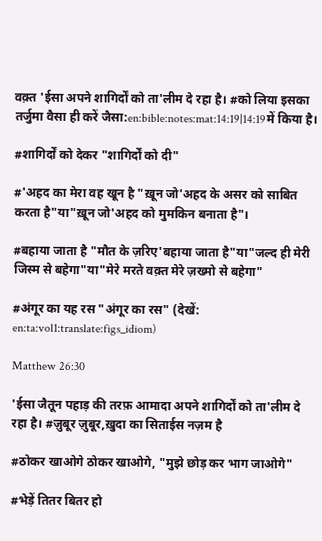वक़्त 'ईसा अपने शागिर्दों को ता'लीम दे रहा है। #को लिया इसका तर्जुमा वैसा ही करें जैसा:en:bible:notes:mat:14:19|14:19में किया है।

#शागिर्दों को देकर "शागिर्दों को दी"

#'अहद का मेरा वह खून है "ख़ून जो'अहद के असर को साबित करता है"या"ख़ून जो'अहद को मुमकिन बनाता है"।

#बहाया जाता है "मौत के ज़रिए'बहाया जाता है"या"जल्द ही मेरी जिस्म से बहेगा"या"मेरे मरते वक़्त मेरे ज़ख्मो से बहेगा"

#अंगूर का यह रस "अंगूर का रस" (देखें: en:ta:vol1:translate:figs_idiom)

Matthew 26:30

'ईसा जैतून पहाड़ की तरफ़ आमादा अपने शागिर्दों को ता'लीम दे रहा है। #ज़ुबूर ज़ुबूर,ख़ुदा का सिताईस नज़म है

#ठोकर खाओगे ठोकर खाओगे, "मुझे छोड़ कर भाग जाओगे"

#भेड़ें तितर बितर हो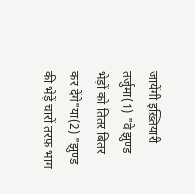जायेंगी इख़्तियारी तर्जुमा(1) "वे झुण्ड भेड़ों को तितर बितर कर देंगे"या(2) "झुण्ड की भेड़ें चारों तरफ़ भाग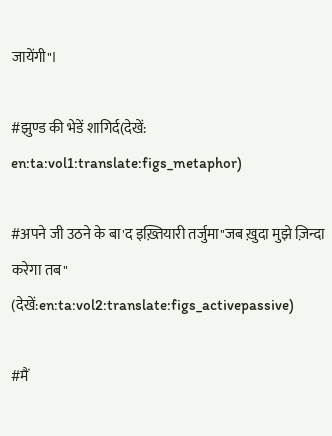जायेंगी"।

#झुण्ड की भेडें शागिर्द(देखें: en:ta:vol1:translate:figs_metaphor)

#अपने जी उठने के बा'द इख़्तियारी तर्जुमा"जब ख़ुदा मुझे ज़िन्दा करेगा तब" (देखें:en:ta:vol2:translate:figs_activepassive)

#मैं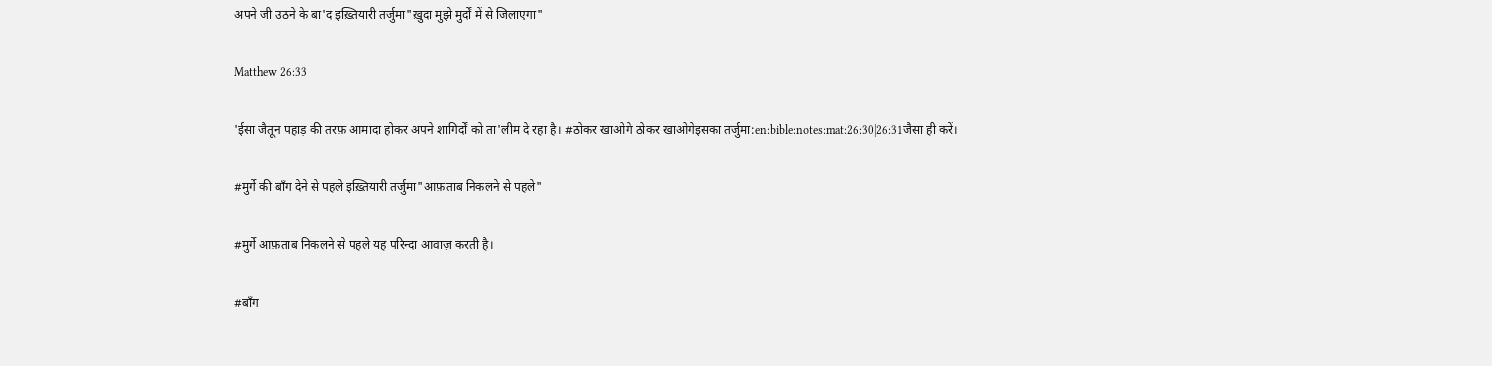अपने जी उठने के बा'द इख़्तियारी तर्जुमा"ख़ुदा मुझे मुर्दों में से जिलाएगा"

Matthew 26:33

'ईसा जैतून पहाड़ की तरफ़ आमादा होकर अपने शागिर्दों को ता'लीम दे रहा है। #ठोकर खाओगे ठोकर खाओगेइसका तर्जुमा:en:bible:notes:mat:26:30|26:31जैसा ही करें।

#मुर्गे की बाँग देने से पहले इख़्तियारी तर्जुमा"आफ़ताब निकलने से पहले"

#मुर्गे आफ़ताब निकलने से पहले यह परिन्दा आवाज़ करती है।

#बाँग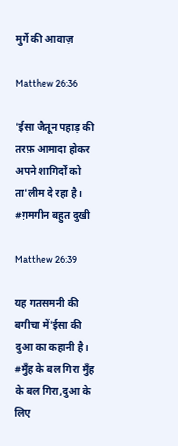मुर्गे की आवाज़

Matthew 26:36

'ईसा जैतून पहाड़ की तरफ़ आमादा होकर अपने शागिर्दों को ता'लीम दे रहा है। #ग़मगीन बहुत दुखी

Matthew 26:39

यह गतसमनी की बगीचा में'ईसा की दुआ का कहानी है। #मुँह के बल गिरा मुँह के बल गिरा,दुआ के लिए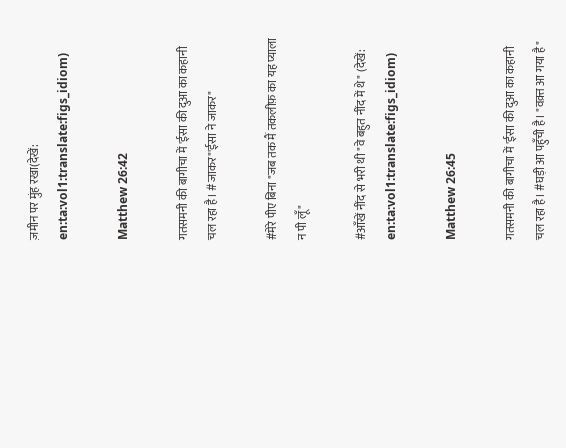ज़मीन पर मुंह रखा(देखें: en:ta:vol1:translate:figs_idiom)

Matthew 26:42

गतसमनी की बागीचा में 'ईसा की दुआ का कहानी चल रहा है। #जाकर"'ईसा ने जाकर"

#मेरे पीए बिना "जब तक मैं तकलीफ़ का यह प्याला न पी लूँ"

#आँखें नींद से भरी थी "वे बहुत नींद में थे" (देखें: en:ta:vol1:translate:figs_idiom)

Matthew 26:45

गतसमनी की बागीचा में 'ईसा की दुआ का कहानी चल रहा है। #घड़ी आ पहुँची है। "वक़्त आ गया है"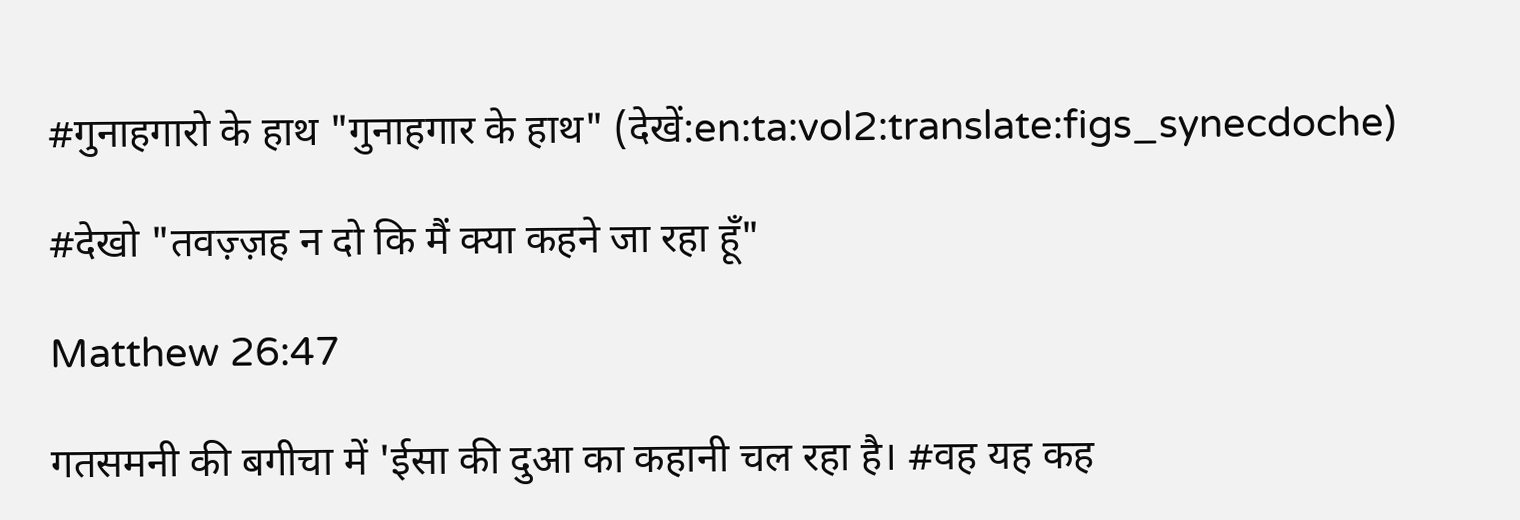#गुनाहगारो के हाथ "गुनाहगार के हाथ" (देखें:en:ta:vol2:translate:figs_synecdoche)

#देखो "तवज़्ज़ह न दो कि मैं क्या कहने जा रहा हूँ"

Matthew 26:47

गतसमनी की बगीचा में 'ईसा की दुआ का कहानी चल रहा है। #वह यह कह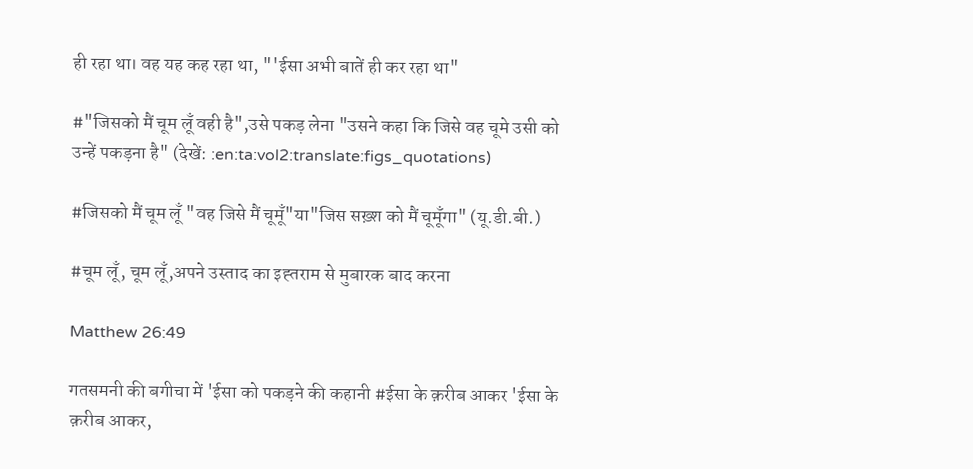ही रहा था। वह यह कह रहा था, "'ईसा अभी बातें ही कर रहा था"

#"जिसको मैं चूम लूँ वही है",उसे पकड़ लेना "उसने कहा कि जिसे वह चूमे उसी को उन्हें पकड़ना है" (देखें: :en:ta:vol2:translate:figs_quotations)

#जिसको मैं चूम लूँ "वह जिसे मैं चूमूँ"या"जिस सख़्श को मैं चूमूँगा" (यू.डी.बी.)

#चूम लूँ, चूम लूँ,अपने उस्ताद का इह्तराम से मुबारक बाद करना

Matthew 26:49

गतसमनी की बगीचा में 'ईसा को पकड़ने की कहानी #ईसा के क़रीब आकर 'ईसा के क़रीब आकर,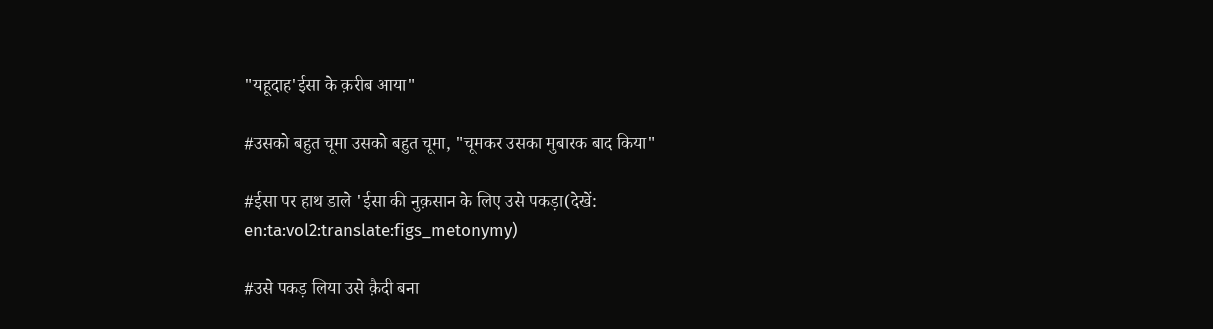"यहूदाह'ईसा के क़रीब आया"

#उसको बहुत चूमा उसको बहुत चूमा, "चूमकर उसका मुबारक बाद किया"

#ईसा पर हाथ डाले 'ईसा की नुक़सान के लिए उसे पकड़ा(देखें: en:ta:vol2:translate:figs_metonymy)

#उसे पकड़ लिया उसे क़ैदी बना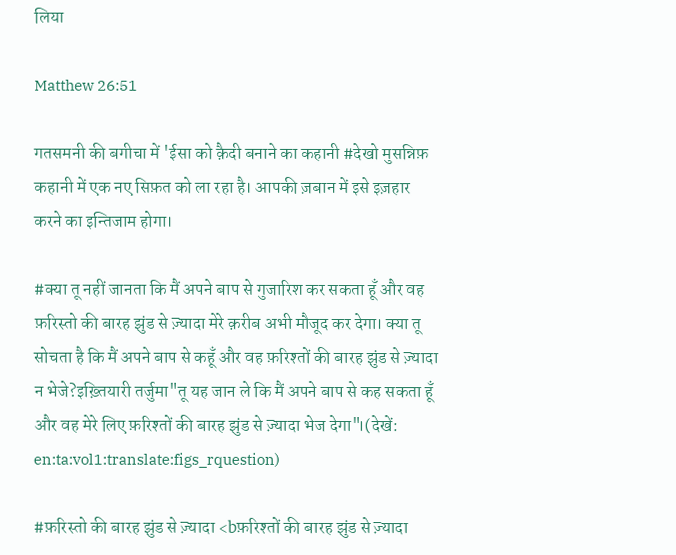लिया

Matthew 26:51

गतसमनी की बगीचा में 'ईसा को क़ैदी बनाने का कहानी #देखो मुसन्निफ़ कहानी में एक नए सिफ़त को ला रहा है। आपकी ज़बान में इसे इज़हार करने का इन्तिजाम होगा।

#क्या तू नहीं जानता कि मैं अपने बाप से गुजारिश कर सकता हूँ और वह फ़रिस्तो की बारह झुंड से ज़्यादा मेरे क़रीब अभी मौजूद कर देगा। क्या तू सोचता है कि मैं अपने बाप से कहूँ और वह फ़रिश्तों की बारह झुंड से ज़्यादा न भेजे?इख़्तियारी तर्जुमा"तू यह जान ले कि मैं अपने बाप से कह सकता हूँ और वह मेरे लिए फ़रिश्तों की बारह झुंड से ज़्यादा भेज देगा"।(देखें: en:ta:vol1:translate:figs_rquestion)

#फ़रिस्तो की बारह झुंड से ज़्यादा <bफ़रिश्तों की बारह झुंड से ज़्यादा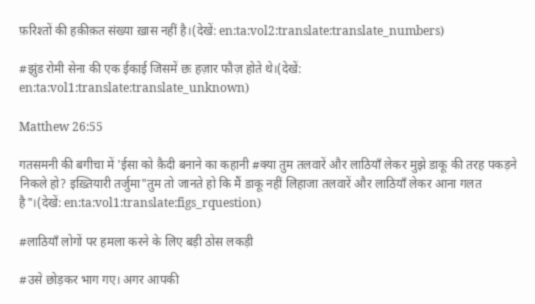फ़रिश्तों की हक़ीक़त संख्या ख़ास नहीं है।(देखें: en:ta:vol2:translate:translate_numbers)

#झुंड रोमी सेना की एक ईकाई जिसमें छः हज़ार फौज़ होते थे।(देखें: en:ta:vol1:translate:translate_unknown)

Matthew 26:55

गतसमनी की बगीचा में 'ईसा को क़ैदी बनाने का कहानी #क्या तुम तलवारें और लाठियाँ लेकर मुझे डाकू की तरह पकड़ने निकले हो? इख़्तियारी तर्जुमा"तुम तो जानते हो कि मैं डाकू नहीं लिहाजा तलवारें और लाठियाँ लेकर आना गलत है"।(देखें: en:ta:vol1:translate:figs_rquestion)

#लाठियाँ लोगों पर हमला करने के लिए बड़ी ठोस लकड़ी

#उसे छोड़कर भाग गए। अगर आपकी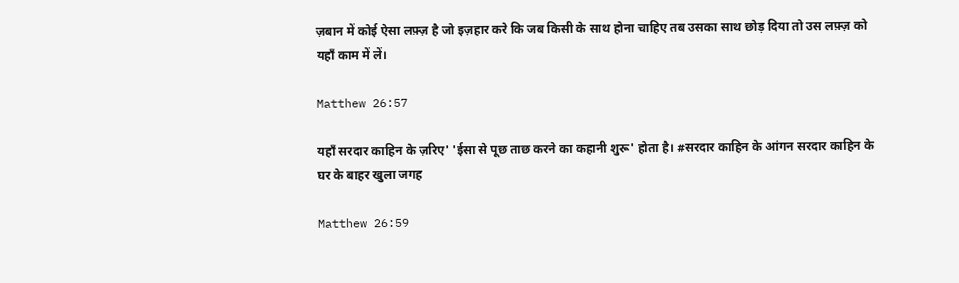ज़बान में कोई ऐसा लफ़्ज़ है जो इज़हार करे कि जब किसी के साथ होना चाहिए तब उसका साथ छोड़ दिया तो उस लफ़्ज़ को यहाँ काम में लें।

Matthew 26:57

यहाँ सरदार काहिन के ज़रिए' 'ईसा से पूछ ताछ करने का कहानी शुरू' होता है। #सरदार काहिन के आंगन सरदार काहिन के घर के बाहर खुला जगह

Matthew 26:59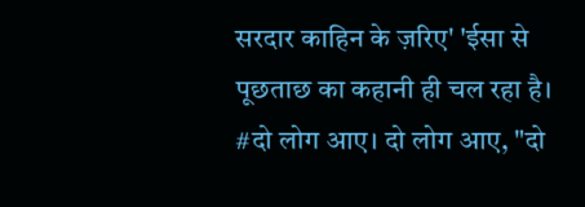सरदार काहिन के ज़रिए' 'ईसा से पूछताछ का कहानी ही चल रहा है। #दो लोग आए। दो लोग आए, "दो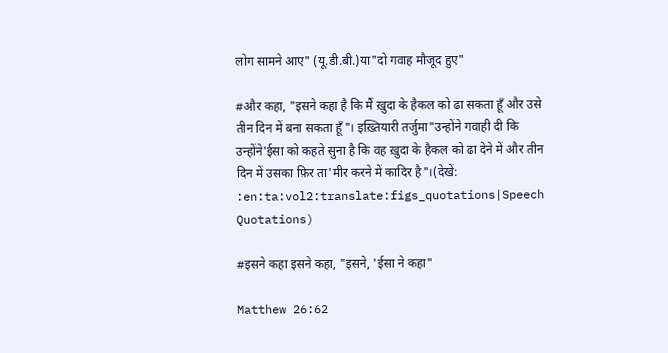लोग सामने आए" (यू.डी.बी.)या"दो गवाह मौजूद हुए"

#और कहा, "इसने कहा है कि मैं ख़ुदा के हैकल को ढा सकता हूँ और उसे तीन दिन में बना सकता हूँ"। इख़्तियारी तर्जुमा"उन्होंने गवाही दी कि उन्होंने'ईसा को कहते सुना है कि वह ख़ुदा के हैकल को ढा देने में और तीन दिन में उसका फ़िर ता'मीर करने में कादिर है"।(देखें: :en:ta:vol2:translate:figs_quotations|Speech Quotations)

#इसने कहा इसने कहा, "इसने, 'ईसा ने कहा"

Matthew 26:62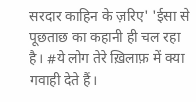सरदार काहिन के ज़रिए' 'ईसा से पूछताछ का कहानी ही चल रहा है। #ये लोग तेरे ख़िलाफ़ में क्या गवाही देते हैं।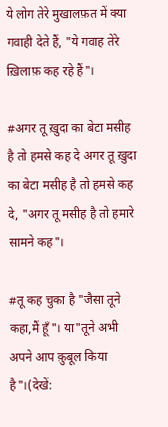ये लोग तेरे मुखालफ़त में क्या गवाही देते हैं, "ये गवाह तेरे ख़िलाफ़ कह रहे हैं"।

#अगर तू ख़ुदा का बेटा मसीह है तो हमसे कह दे अगर तू ख़ुदा का बेटा मसीह है तो हमसे कह दे, "अगर तू मसीह है तो हमारे सामने कह"।

#तू कह चुका है "जैसा तूने कहा,मैं हूँ"। या"तूने अभी अपने आप क़ुबूल किया है"।(देखें: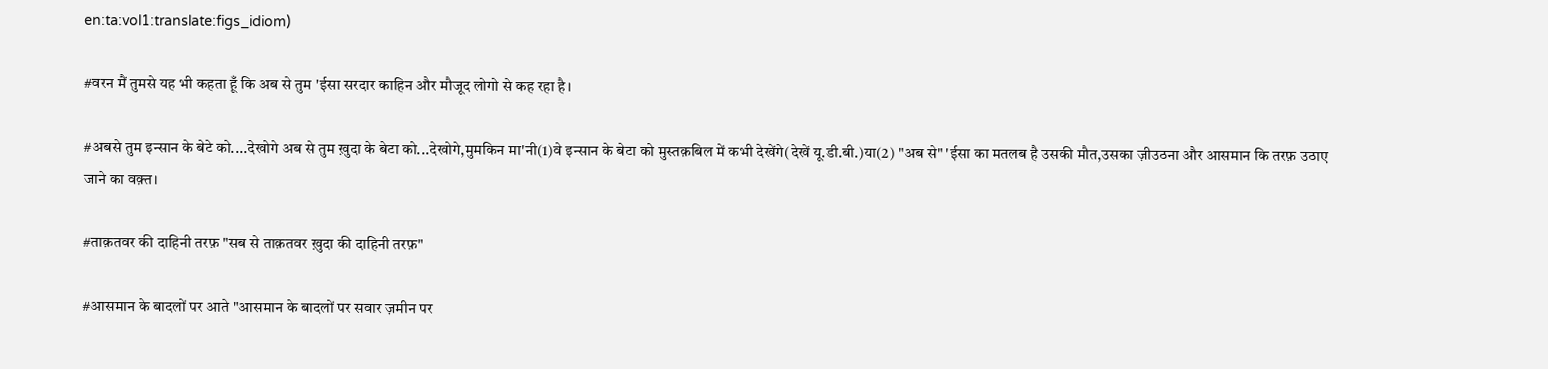en:ta:vol1:translate:figs_idiom)

#वरन मैं तुमसे यह भी कहता हूँ कि अब से तुम 'ईसा सरदार काहिन और मौजूद लोगो से कह रहा है।

#अबसे तुम इन्सान के बेटे को....देखोगे अब से तुम ख़ुदा के बेटा को...देखोगे,मुमकिन मा'नी(1)वे इन्सान के बेटा को मुस्तक़बिल में कभी देखेंगे(देखें यू.डी.बी.)या(2) "अब से" 'ईसा का मतलब है उसकी मौत,उसका ज़ीउठना और आसमान कि तरफ़ उठाए जाने का वक़्त।

#ताक़तवर की दाहिनी तरफ़ "सब से ताक़तवर ख़ुदा की दाहिनी तरफ़"

#आसमान के बादलों पर आते "आसमान के बादलों पर सवार ज़मीन पर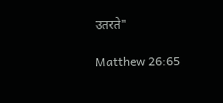उतरते"

Matthew 26:65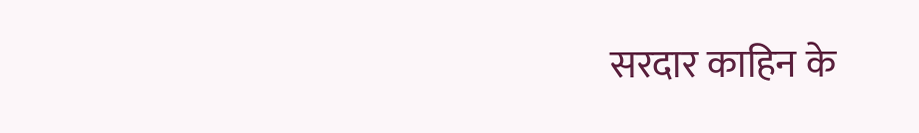सरदार काहिन के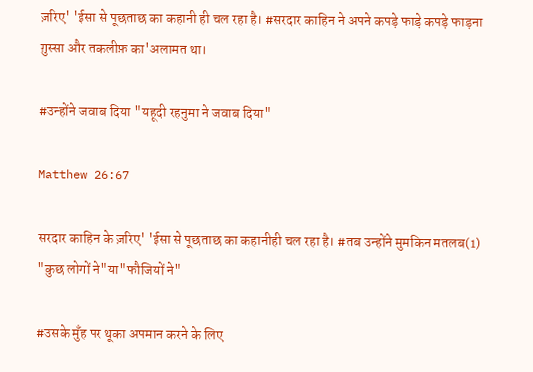ज़रिए' 'ईसा से पूछताछ का कहानी ही चल रहा है। #सरदार काहिन ने अपने कपड़े फाड़े कपड़े फाड़ना ग़ुस्सा और तकलीफ़ का'अलामत था।

#उन्होंने जवाब दिया "यहूदी रहनुमा ने जवाब दिया"

Matthew 26:67

सरदार काहिन के ज़रिए' 'ईसा से पूछताछ का कहानीही चल रहा है। #तब उन्होंने मुमकिन मतलब(1) "कुछ लोगों ने"या"फौजियों ने"

#उसके मुँह पर थूका अपमान करने के लिए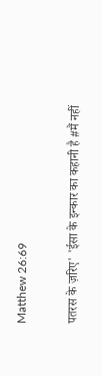Matthew 26:69

पतरस के ज़रिए' 'ईसा के इन्कार का कहानी है #मैं नहीं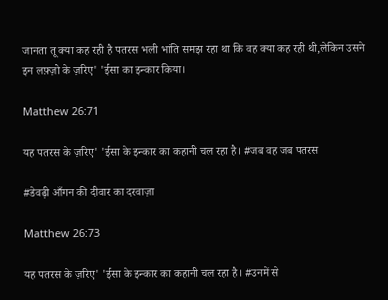जानता तू क्या कह रही है पतरस भली भांति समझ रहा था कि वह क्या कह रही थी,लेकिन उसने इन लफ़्ज़ो के ज़रिए' 'ईसा का इन्कार किया।

Matthew 26:71

यह पतरस के ज़रिए' 'ईसा के इन्कार का कहानी चल रहा है। #जब वह जब पतरस

#डेवढ़ी आँगन की दीवार का दरवाज़ा

Matthew 26:73

यह पतरस के ज़रिए' 'ईसा के इन्कार का कहानी चल रहा है। #उनमें से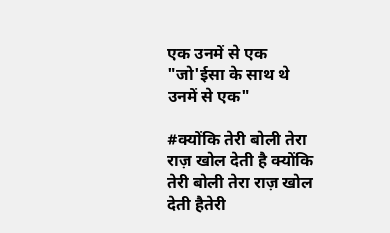एक उनमें से एक "जो'ईसा के साथ थे उनमें से एक"

#क्योंकि तेरी बोली तेरा राज़ खोल देती है क्योंकि तेरी बोली तेरा राज़ खोल देती हैतेरी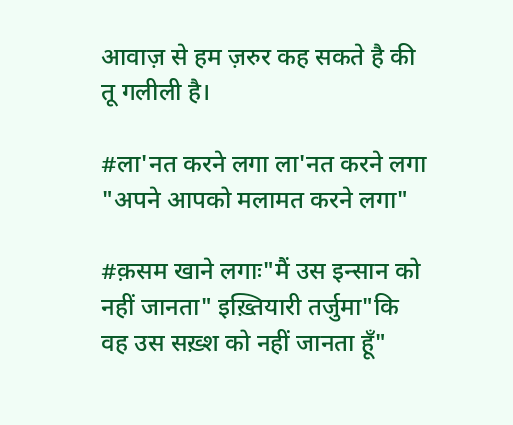आवाज़ से हम ज़रुर कह सकते है की तू गलीली है।

#ला'नत करने लगा ला'नत करने लगा "अपने आपको मलामत करने लगा"

#क़सम खाने लगाः"मैं उस इन्सान को नहीं जानता" इख़्तियारी तर्जुमा"कि वह उस सख़्श को नहीं जानता हूँ"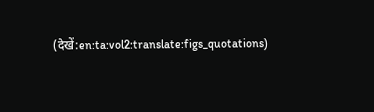(देखें:en:ta:vol2:translate:figs_quotations)